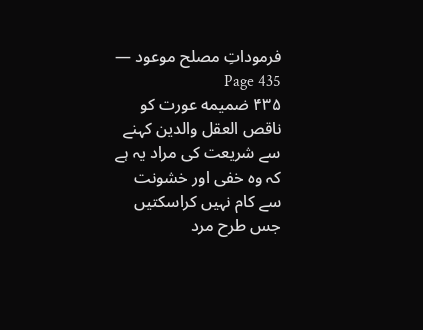فرموداتِ مصلح موعود — Page 435
۴۳۵ ضمیمه عورت کو ناقص العقل والدین کہنے سے شریعت کی مراد یہ ہے کہ وہ خفی اور خشونت سے کام نہیں کراسکتیں جس طرح مرد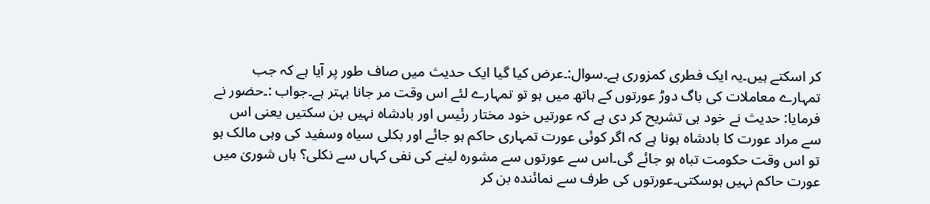کر اسکتے ہیں۔یہ ایک فطری کمزوری ہے۔سوال:۔عرض کیا گیا ایک حدیث میں صاف طور پر آیا ہے کہ جب تمہارے معاملات کی باگ دوڑ عورتوں کے ہاتھ میں ہو تو تمہارے لئے اس وقت مر جانا بہتر ہے۔جواب :۔حضور نے فرمایا: حدیث نے خود ہی تشریح کر دی ہے کہ عورتیں خود مختار رئیس اور بادشاہ نہیں بن سکتیں یعنی اس سے مراد عورت کا بادشاہ ہونا ہے کہ اگر کوئی عورت تمہاری حاکم ہو جائے اور بکلی سیاہ وسفید کی وہی مالک ہو تو اس وقت حکومت تباہ ہو جائے گی۔اس سے عورتوں سے مشورہ لینے کی نفی کہاں سے نکلی؟ ہاں شوریٰ میں عورت حاکم نہیں ہوسکتی۔عورتوں کی طرف سے نمائندہ بن کر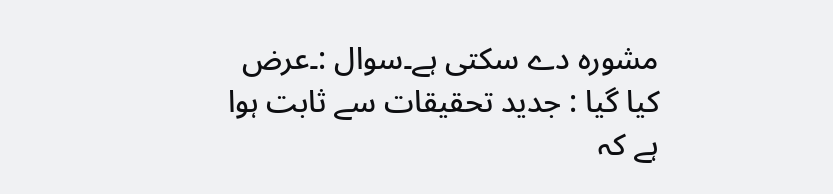مشورہ دے سکتی ہے۔سوال :۔عرض کیا گیا : جدید تحقیقات سے ثابت ہوا ہے کہ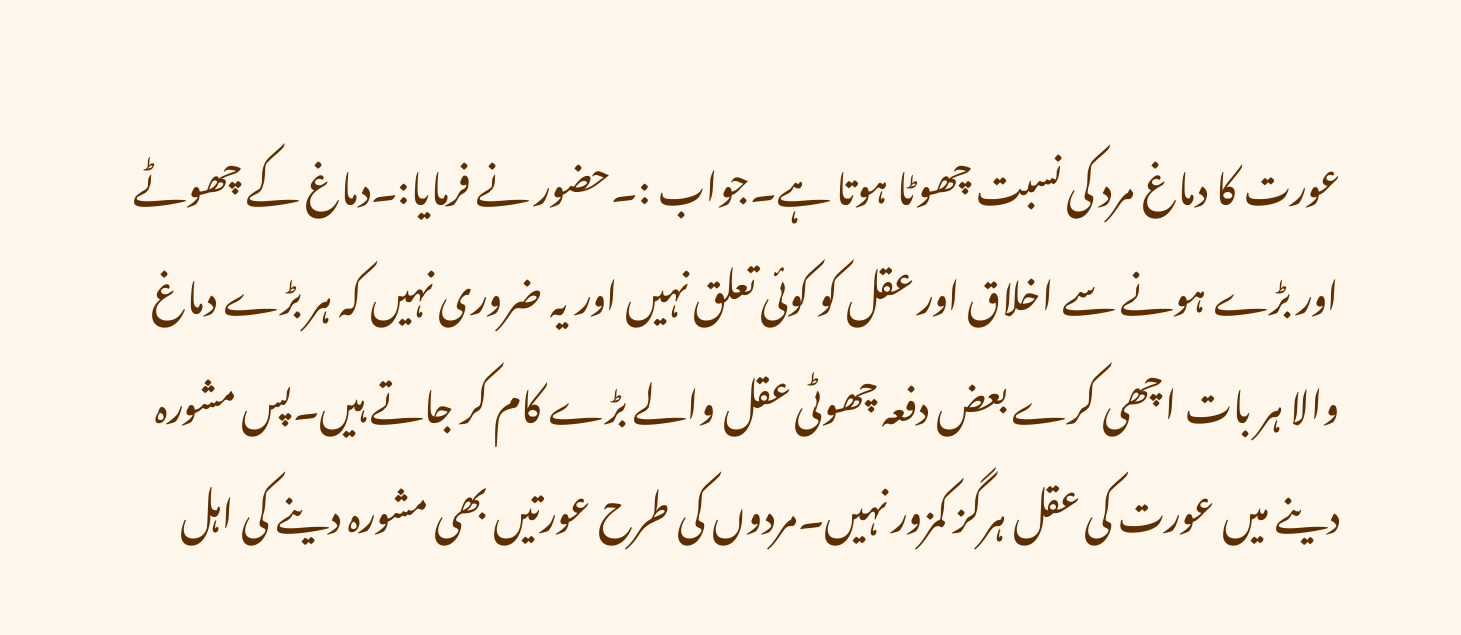عورت کا دماغ مرد کی نسبت چھوٹا ہوتا ہے۔جواب :۔حضور نے فرمایا:۔دماغ کے چھوٹے اور بڑے ہونے سے اخلاق اور عقل کو کوئی تعلق نہیں اور یہ ضروری نہیں کہ ہر بڑے دماغ والا ہر بات اچھی کرے بعض دفعہ چھوٹی عقل والے بڑے کام کر جاتے ہیں۔پس مشورہ دینے میں عورت کی عقل ہرگز کمزور نہیں۔مردوں کی طرح عورتیں بھی مشورہ دینے کی اہل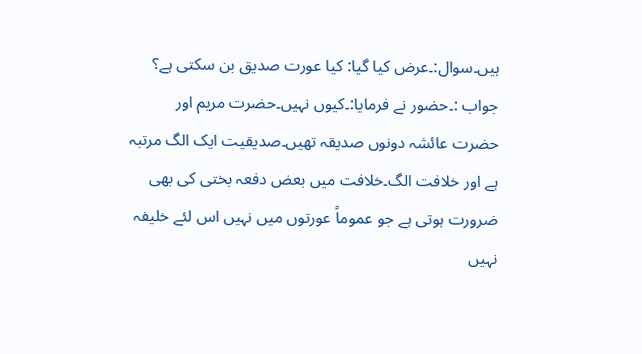ہیں۔سوال:۔عرض کیا گیا: کیا عورت صدیق بن سکتی ہے؟ جواب :۔حضور نے فرمایا:۔کیوں نہیں۔حضرت مریم اور حضرت عائشہ دونوں صدیقہ تھیں۔صدیقیت ایک الگ مرتبہ ہے اور خلافت الگ۔خلافت میں بعض دفعہ بختی کی بھی ضرورت ہوتی ہے جو عموماً عورتوں میں نہیں اس لئے خلیفہ نہیں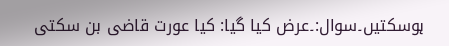ہوسکتیں۔سوال:۔عرض کیا گیا: کیا عورت قاضی بن سکتی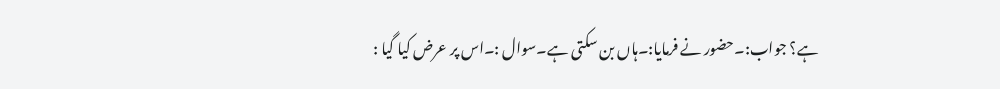ہے؟ جواب:۔حضور نے فرمایا:۔ہاں بن سکتی ہے۔سوال :۔اس پر عرض کیا گیا :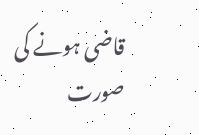قاضی ہونے کی صورت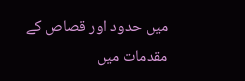میں حدود اور قصاص کے مقدمات میں